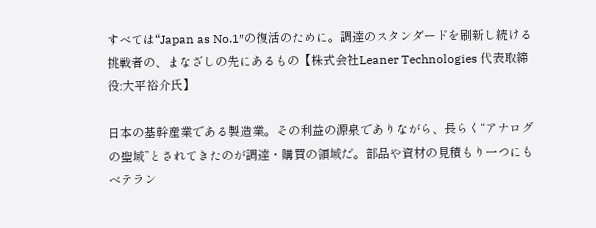すべては“Japan as No.1″の復活のために。調達のスタンダードを刷新し続ける挑戦者の、まなざしの先にあるもの【株式会社Leaner Technologies 代表取締役:大平裕介氏】

日本の基幹産業である製造業。その利益の源泉でありながら、長らく“アナログの聖域”とされてきたのが調達・購買の領域だ。部品や資材の見積もり一つにもベテラン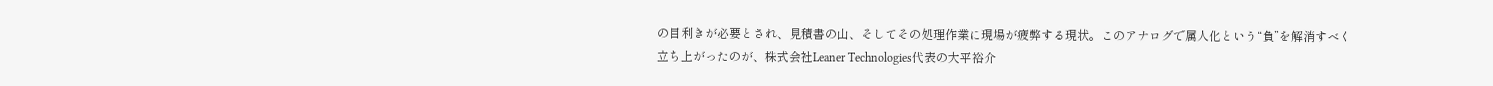の目利きが必要とされ、見積書の山、そしてその処理作業に現場が疲弊する現状。このアナログで属人化という“負”を解消すべく立ち上がったのが、株式会社Leaner Technologies代表の大平裕介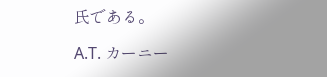氏である。

A.T. カーニー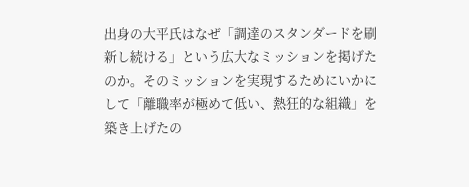出身の大平氏はなぜ「調達のスタンダードを刷新し続ける」という広大なミッションを掲げたのか。そのミッションを実現するためにいかにして「離職率が極めて低い、熱狂的な組織」を築き上げたの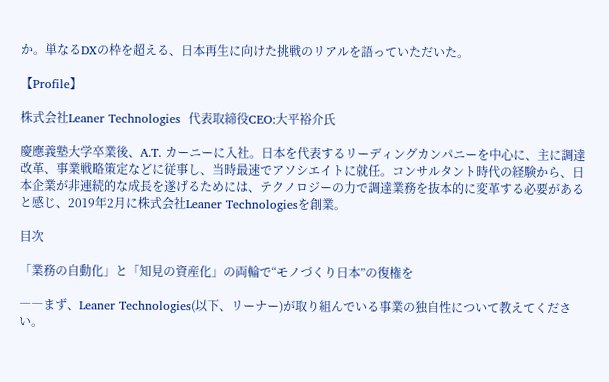か。単なるDXの枠を超える、日本再生に向けた挑戦のリアルを語っていただいた。

【Profile】

株式会社Leaner Technologies  代表取締役CEO:大平裕介氏

慶應義塾大学卒業後、A.T. カーニーに入社。日本を代表するリーディングカンパニーを中心に、主に調達改革、事業戦略策定などに従事し、当時最速でアソシエイトに就任。コンサルタント時代の経験から、日本企業が非連続的な成長を遂げるためには、テクノロジーの力で調達業務を抜本的に変革する必要があると感じ、2019年2月に株式会社Leaner Technologiesを創業。

目次

「業務の自動化」と「知見の資産化」の両輪で“モノづくり日本”の復権を

――まず、Leaner Technologies(以下、リーナー)が取り組んでいる事業の独自性について教えてください。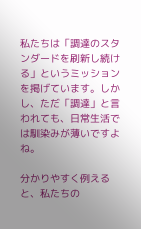私たちは「調達のスタンダードを刷新し続ける」というミッションを掲げています。しかし、ただ「調達」と言われても、日常生活では馴染みが薄いですよね。

分かりやすく例えると、私たちの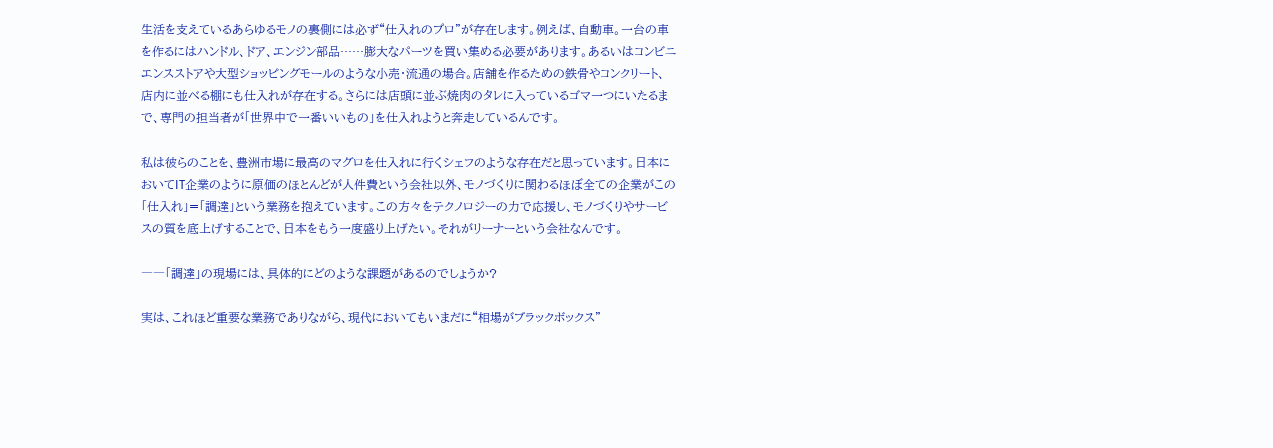生活を支えているあらゆるモノの裏側には必ず“仕入れのプロ”が存在します。例えば、自動車。一台の車を作るにはハンドル、ドア、エンジン部品……膨大なパーツを買い集める必要があります。あるいはコンビニエンスストアや大型ショッピングモールのような小売・流通の場合。店舗を作るための鉄骨やコンクリート、店内に並べる棚にも仕入れが存在する。さらには店頭に並ぶ焼肉のタレに入っているゴマ一つにいたるまで、専門の担当者が「世界中で一番いいもの」を仕入れようと奔走しているんです。

私は彼らのことを、豊洲市場に最高のマグロを仕入れに行くシェフのような存在だと思っています。日本においてIT企業のように原価のほとんどが人件費という会社以外、モノづくりに関わるほぼ全ての企業がこの「仕入れ」=「調達」という業務を抱えています。この方々をテクノロジーの力で応援し、モノづくりやサービスの質を底上げすることで、日本をもう一度盛り上げたい。それがリーナーという会社なんです。

――「調達」の現場には、具体的にどのような課題があるのでしょうか?

実は、これほど重要な業務でありながら、現代においてもいまだに“相場がブラックボックス”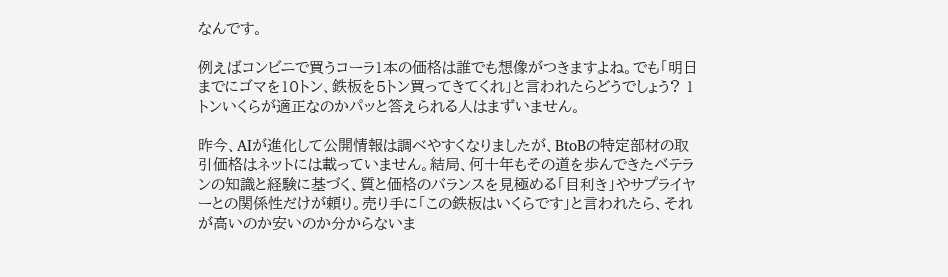なんです。

例えばコンビニで買うコーラ1本の価格は誰でも想像がつきますよね。でも「明日までにゴマを10トン、鉄板を5トン買ってきてくれ」と言われたらどうでしょう? 1トンいくらが適正なのかパッと答えられる人はまずいません。

昨今、AIが進化して公開情報は調べやすくなりましたが、BtoBの特定部材の取引価格はネットには載っていません。結局、何十年もその道を歩んできたベテランの知識と経験に基づく、質と価格のバランスを見極める「目利き」やサプライヤーとの関係性だけが頼り。売り手に「この鉄板はいくらです」と言われたら、それが高いのか安いのか分からないま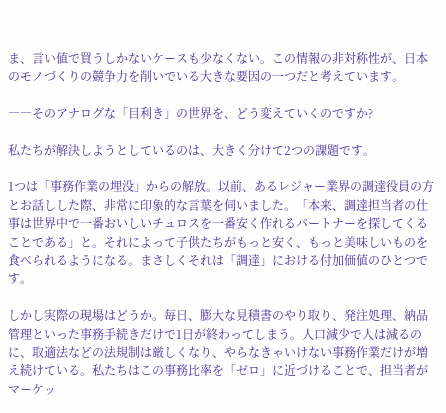ま、言い値で買うしかないケースも少なくない。この情報の非対称性が、日本のモノづくりの競争力を削いでいる大きな要因の一つだと考えています。

――そのアナログな「目利き」の世界を、どう変えていくのですか?

私たちが解決しようとしているのは、大きく分けて2つの課題です。

1つは「事務作業の埋没」からの解放。以前、あるレジャー業界の調達役員の方とお話しした際、非常に印象的な言葉を伺いました。「本来、調達担当者の仕事は世界中で一番おいしいチュロスを一番安く作れるパートナーを探してくることである」と。それによって子供たちがもっと安く、もっと美味しいものを食べられるようになる。まさしくそれは「調達」における付加価値のひとつです。

しかし実際の現場はどうか。毎日、膨大な見積書のやり取り、発注処理、納品管理といった事務手続きだけで1日が終わってしまう。人口減少で人は減るのに、取適法などの法規制は厳しくなり、やらなきゃいけない事務作業だけが増え続けている。私たちはこの事務比率を「ゼロ」に近づけることで、担当者がマーケッ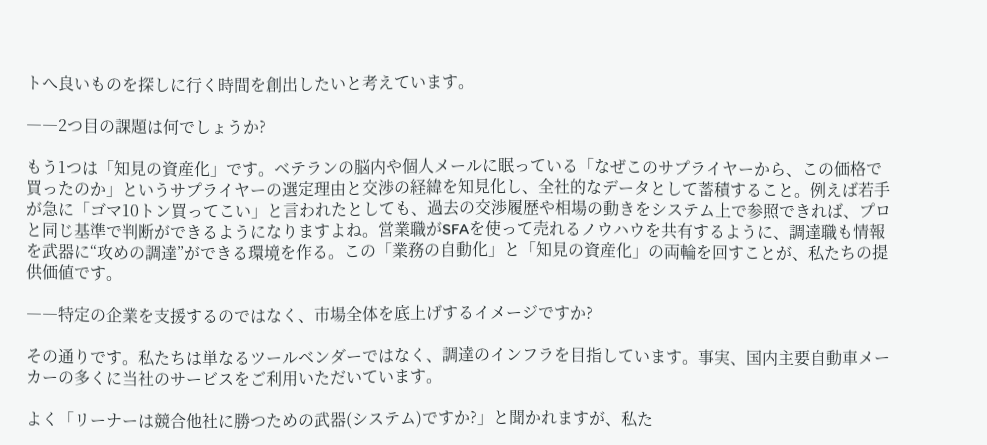トへ良いものを探しに行く時間を創出したいと考えています。

――2つ目の課題は何でしょうか?

もう1つは「知見の資産化」です。ベテランの脳内や個人メールに眠っている「なぜこのサプライヤーから、この価格で買ったのか」というサプライヤーの選定理由と交渉の経緯を知見化し、全社的なデータとして蓄積すること。例えば若手が急に「ゴマ10トン買ってこい」と言われたとしても、過去の交渉履歴や相場の動きをシステム上で参照できれば、プロと同じ基準で判断ができるようになりますよね。営業職がSFAを使って売れるノウハウを共有するように、調達職も情報を武器に“攻めの調達”ができる環境を作る。この「業務の自動化」と「知見の資産化」の両輪を回すことが、私たちの提供価値です。

――特定の企業を支援するのではなく、市場全体を底上げするイメージですか?

その通りです。私たちは単なるツールベンダーではなく、調達のインフラを目指しています。事実、国内主要自動車メーカーの多くに当社のサービスをご利用いただいています。

よく「リーナーは競合他社に勝つための武器(システム)ですか?」と聞かれますが、私た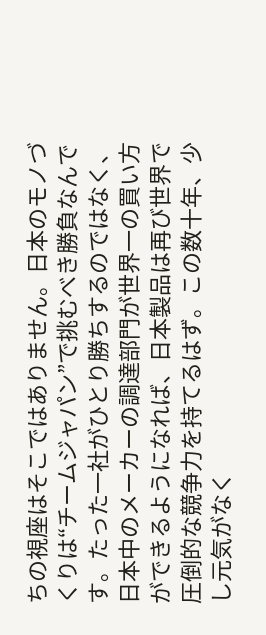ちの視座はそこではありません。日本のモノづくりは“チームジャパン”で挑むべき勝負なんです。たった一社がひとり勝ちするのではなく、日本中のメーカーの調達部門が世界一の買い方ができるようになれば、日本製品は再び世界で圧倒的な競争力を持てるはず。この数十年、少し元気がなく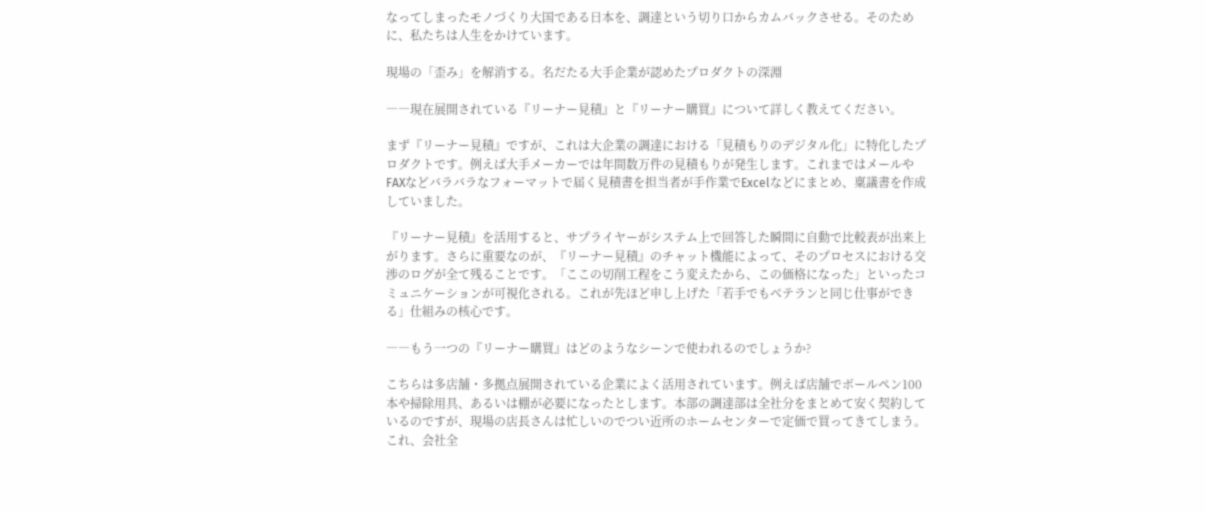なってしまったモノづくり大国である日本を、調達という切り口からカムバックさせる。そのために、私たちは人生をかけています。

現場の「歪み」を解消する。名だたる大手企業が認めたプロダクトの深淵

――現在展開されている『リーナー見積』と『リーナー購買』について詳しく教えてください。

まず『リーナー見積』ですが、これは大企業の調達における「見積もりのデジタル化」に特化したプロダクトです。例えば大手メーカーでは年間数万件の見積もりが発生します。これまではメールやFAXなどバラバラなフォーマットで届く見積書を担当者が手作業でExcelなどにまとめ、稟議書を作成していました。

『リーナー見積』を活用すると、サプライヤーがシステム上で回答した瞬間に自動で比較表が出来上がります。さらに重要なのが、『リーナー見積』のチャット機能によって、そのプロセスにおける交渉のログが全て残ることです。「ここの切削工程をこう変えたから、この価格になった」といったコミュニケーションが可視化される。これが先ほど申し上げた「若手でもベテランと同じ仕事ができる」仕組みの核心です。

――もう一つの『リーナー購買』はどのようなシーンで使われるのでしょうか?

こちらは多店舗・多拠点展開されている企業によく活用されています。例えば店舗でボールペン100本や掃除用具、あるいは棚が必要になったとします。本部の調達部は全社分をまとめて安く契約しているのですが、現場の店長さんは忙しいのでつい近所のホームセンターで定価で買ってきてしまう。これ、会社全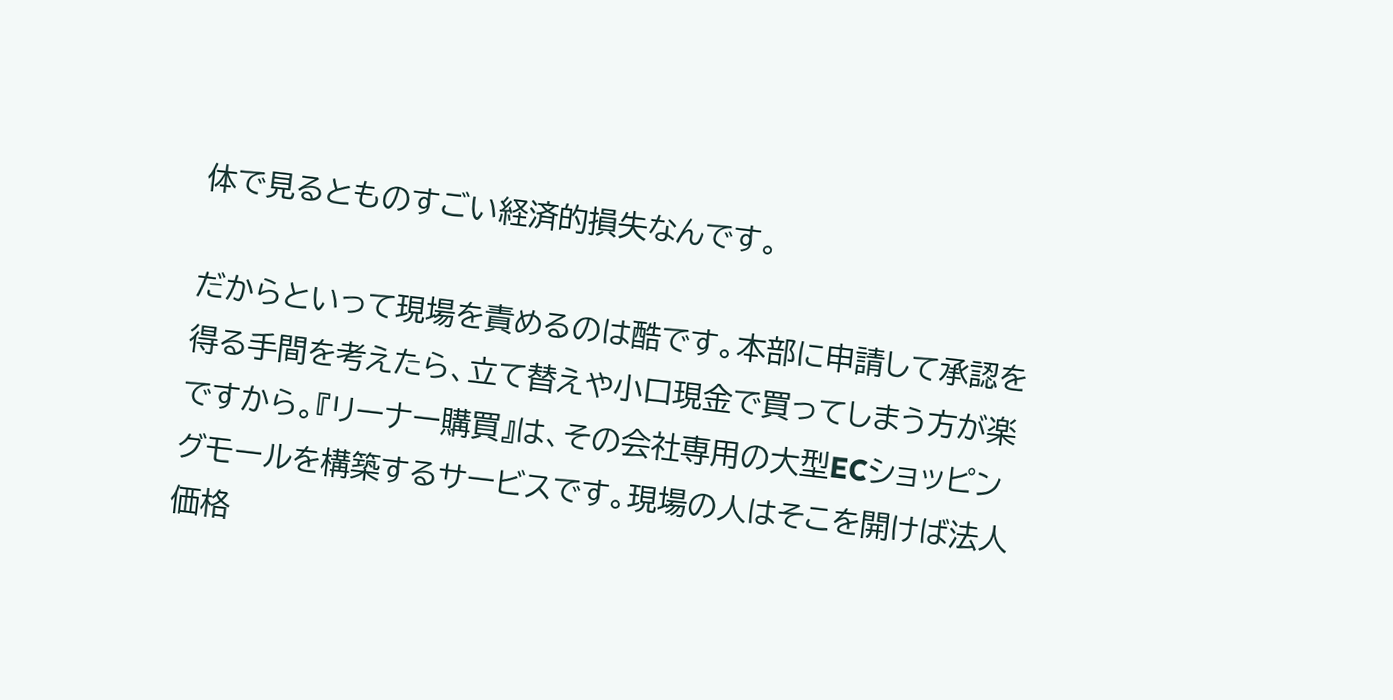体で見るとものすごい経済的損失なんです。

だからといって現場を責めるのは酷です。本部に申請して承認を得る手間を考えたら、立て替えや小口現金で買ってしまう方が楽ですから。『リーナー購買』は、その会社専用の大型ECショッピングモールを構築するサービスです。現場の人はそこを開けば法人価格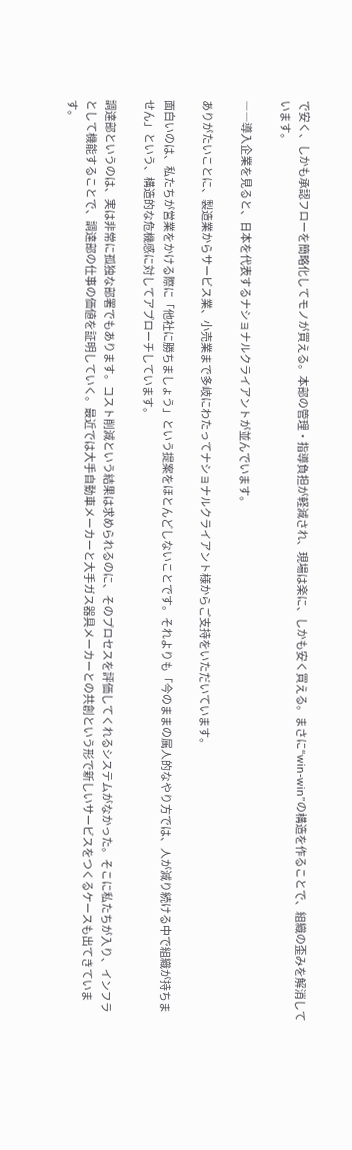で安く、しかも承認フローを簡略化してモノが買える。本部の管理・指導負担が軽減され、現場は楽に、しかも安く買える。まさに“win-win”の構造を作ることで、組織の歪みを解消しています。

――導入企業を見ると、日本を代表するナショナルクライアントが並んでいます。

ありがたいことに、製造業からサービス業、小売業まで多岐にわたってナショナルクライアント様からご支持をいただいています。

面白いのは、私たちが営業をかける際に「他社に勝ちましょう」という提案をほとんどしないことです。それよりも「今のままの属人的なやり方では、人が減り続ける中で組織が持ちません」という、構造的な危機感に対してアプローチしています。

調達部というのは、実は非常に孤独な部署でもあります。コスト削減という結果は求められるのに、そのプロセスを評価してくれるシステムがなかった。そこに私たちが入り、インフラとして機能することで、調達部の仕事の価値を証明していく。最近では大手自動車メーカーと大手ガス器具メーカーとの共創という形で新しいサービスをつくるケースも出てきています。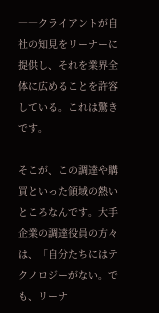――クライアントが自社の知見をリーナーに提供し、それを業界全体に広めることを許容している。これは驚きです。

そこが、この調達や購買といった領域の熱いところなんです。大手企業の調達役員の方々は、「自分たちにはテクノロジーがない。でも、リーナ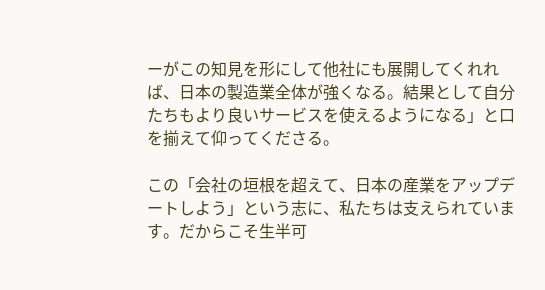ーがこの知見を形にして他社にも展開してくれれば、日本の製造業全体が強くなる。結果として自分たちもより良いサービスを使えるようになる」と口を揃えて仰ってくださる。

この「会社の垣根を超えて、日本の産業をアップデートしよう」という志に、私たちは支えられています。だからこそ生半可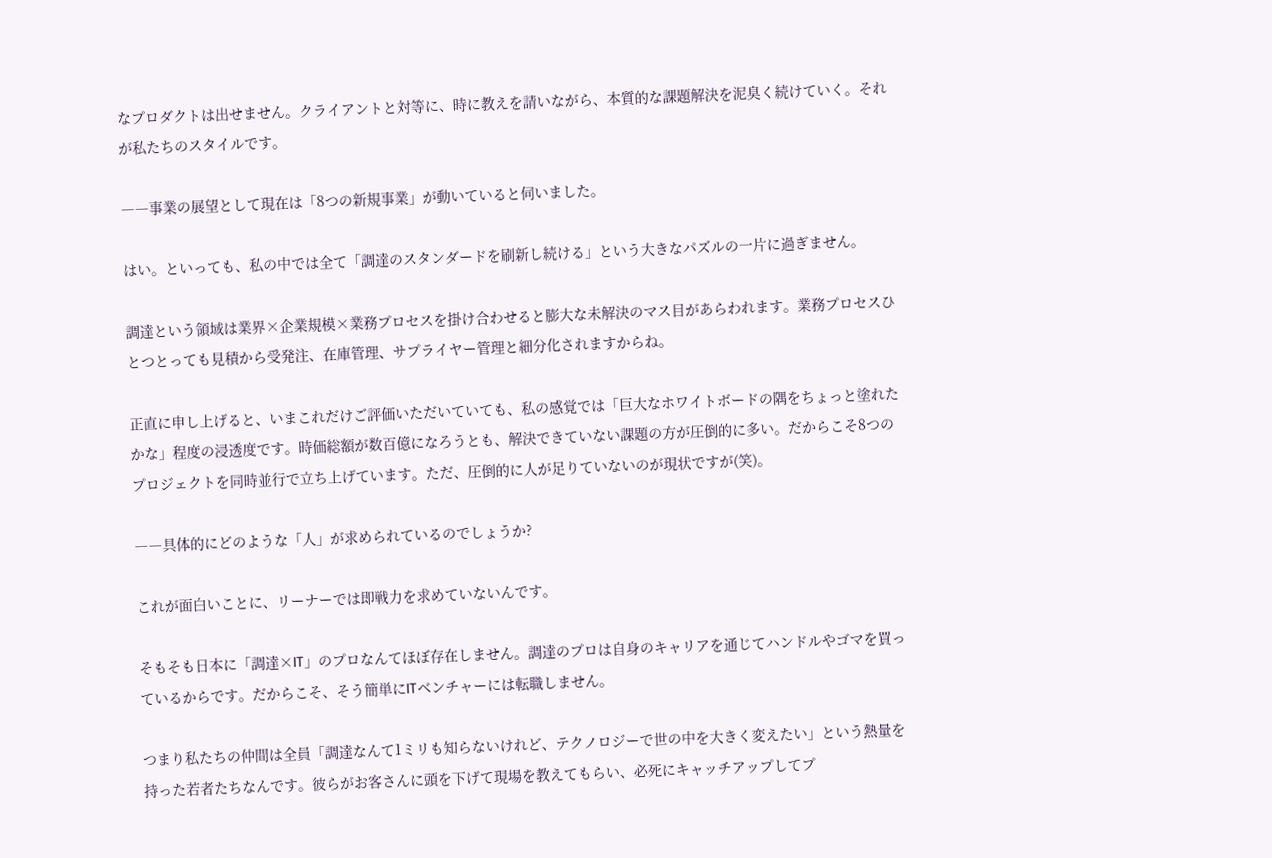なプロダクトは出せません。クライアントと対等に、時に教えを請いながら、本質的な課題解決を泥臭く続けていく。それが私たちのスタイルです。

――事業の展望として現在は「8つの新規事業」が動いていると伺いました。

はい。といっても、私の中では全て「調達のスタンダードを刷新し続ける」という大きなパズルの一片に過ぎません。

調達という領域は業界×企業規模×業務プロセスを掛け合わせると膨大な未解決のマス目があらわれます。業務プロセスひとつとっても見積から受発注、在庫管理、サプライヤー管理と細分化されますからね。

正直に申し上げると、いまこれだけご評価いただいていても、私の感覚では「巨大なホワイトボードの隅をちょっと塗れたかな」程度の浸透度です。時価総額が数百億になろうとも、解決できていない課題の方が圧倒的に多い。だからこそ8つのプロジェクトを同時並行で立ち上げています。ただ、圧倒的に人が足りていないのが現状ですが(笑)。

――具体的にどのような「人」が求められているのでしょうか?

これが面白いことに、リーナーでは即戦力を求めていないんです。

そもそも日本に「調達×IT」のプロなんてほぼ存在しません。調達のプロは自身のキャリアを通じてハンドルやゴマを買っているからです。だからこそ、そう簡単にITベンチャーには転職しません。

つまり私たちの仲間は全員「調達なんて1ミリも知らないけれど、テクノロジーで世の中を大きく変えたい」という熱量を持った若者たちなんです。彼らがお客さんに頭を下げて現場を教えてもらい、必死にキャッチアップしてプ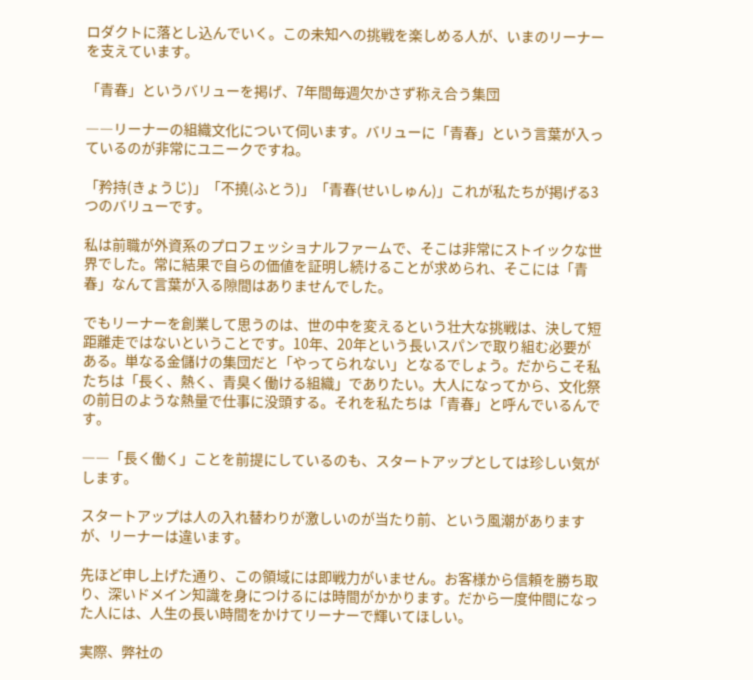ロダクトに落とし込んでいく。この未知への挑戦を楽しめる人が、いまのリーナーを支えています。

「青春」というバリューを掲げ、7年間毎週欠かさず称え合う集団

――リーナーの組織文化について伺います。バリューに「青春」という言葉が入っているのが非常にユニークですね。

「矜持(きょうじ)」「不撓(ふとう)」「青春(せいしゅん)」これが私たちが掲げる3つのバリューです。

私は前職が外資系のプロフェッショナルファームで、そこは非常にストイックな世界でした。常に結果で自らの価値を証明し続けることが求められ、そこには「青春」なんて言葉が入る隙間はありませんでした。

でもリーナーを創業して思うのは、世の中を変えるという壮大な挑戦は、決して短距離走ではないということです。10年、20年という長いスパンで取り組む必要がある。単なる金儲けの集団だと「やってられない」となるでしょう。だからこそ私たちは「長く、熱く、青臭く働ける組織」でありたい。大人になってから、文化祭の前日のような熱量で仕事に没頭する。それを私たちは「青春」と呼んでいるんです。

――「長く働く」ことを前提にしているのも、スタートアップとしては珍しい気がします。

スタートアップは人の入れ替わりが激しいのが当たり前、という風潮がありますが、リーナーは違います。

先ほど申し上げた通り、この領域には即戦力がいません。お客様から信頼を勝ち取り、深いドメイン知識を身につけるには時間がかかります。だから一度仲間になった人には、人生の長い時間をかけてリーナーで輝いてほしい。

実際、弊社の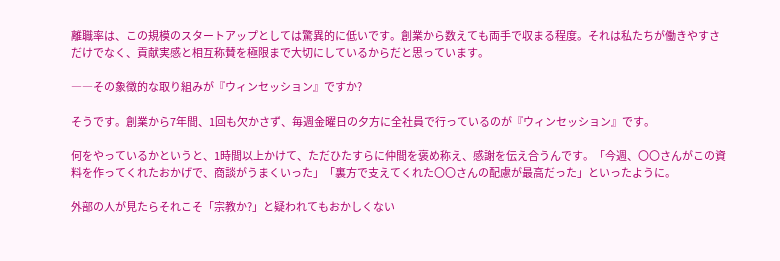離職率は、この規模のスタートアップとしては驚異的に低いです。創業から数えても両手で収まる程度。それは私たちが働きやすさだけでなく、貢献実感と相互称賛を極限まで大切にしているからだと思っています。

――その象徴的な取り組みが『ウィンセッション』ですか?

そうです。創業から7年間、1回も欠かさず、毎週金曜日の夕方に全社員で行っているのが『ウィンセッション』です。

何をやっているかというと、1時間以上かけて、ただひたすらに仲間を褒め称え、感謝を伝え合うんです。「今週、〇〇さんがこの資料を作ってくれたおかげで、商談がうまくいった」「裏方で支えてくれた〇〇さんの配慮が最高だった」といったように。

外部の人が見たらそれこそ「宗教か?」と疑われてもおかしくない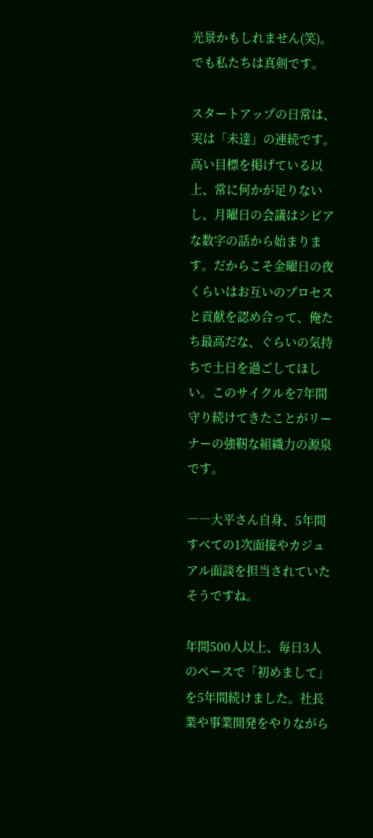光景かもしれません(笑)。でも私たちは真剣です。

スタートアップの日常は、実は「未達」の連続です。高い目標を掲げている以上、常に何かが足りないし、月曜日の会議はシビアな数字の話から始まります。だからこそ金曜日の夜くらいはお互いのプロセスと貢献を認め合って、俺たち最高だな、ぐらいの気持ちで土日を過ごしてほしい。このサイクルを7年間守り続けてきたことがリーナーの強靭な組織力の源泉です。

――大平さん自身、5年間すべての1次面接やカジュアル面談を担当されていたそうですね。

年間500人以上、毎日3人のペースで「初めまして」を5年間続けました。社長業や事業開発をやりながら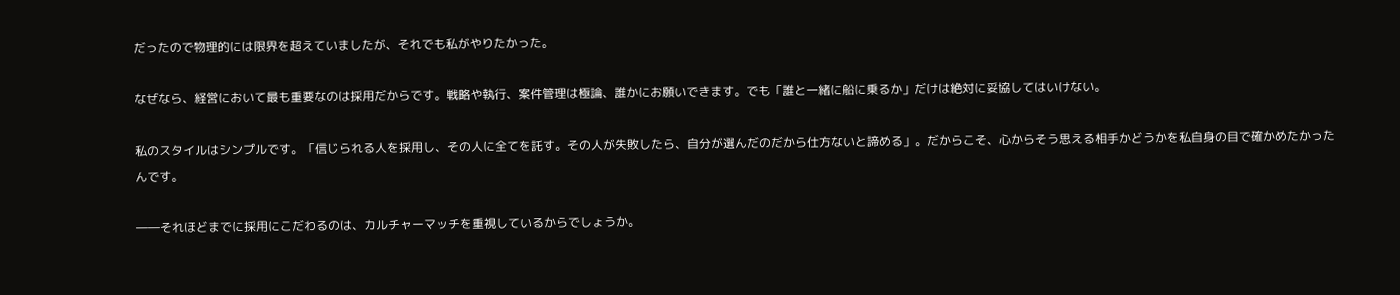だったので物理的には限界を超えていましたが、それでも私がやりたかった。

なぜなら、経営において最も重要なのは採用だからです。戦略や執行、案件管理は極論、誰かにお願いできます。でも「誰と一緒に船に乗るか」だけは絶対に妥協してはいけない。

私のスタイルはシンプルです。「信じられる人を採用し、その人に全てを託す。その人が失敗したら、自分が選んだのだから仕方ないと諦める」。だからこそ、心からそう思える相手かどうかを私自身の目で確かめたかったんです。

――それほどまでに採用にこだわるのは、カルチャーマッチを重視しているからでしょうか。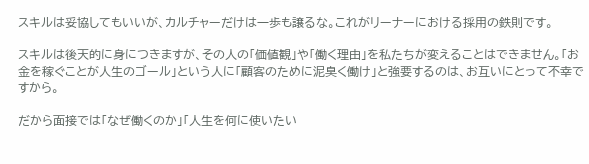スキルは妥協してもいいが、カルチャーだけは一歩も譲るな。これがリーナーにおける採用の鉄則です。

スキルは後天的に身につきますが、その人の「価値観」や「働く理由」を私たちが変えることはできません。「お金を稼ぐことが人生のゴール」という人に「顧客のために泥臭く働け」と強要するのは、お互いにとって不幸ですから。

だから面接では「なぜ働くのか」「人生を何に使いたい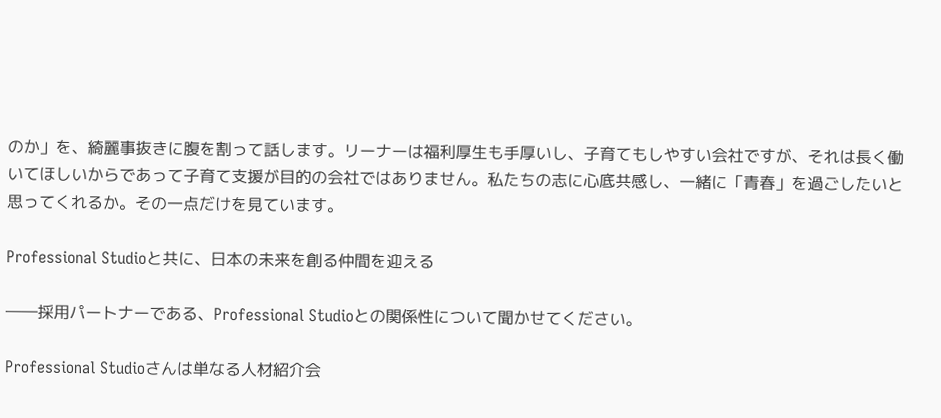のか」を、綺麗事抜きに腹を割って話します。リーナーは福利厚生も手厚いし、子育てもしやすい会社ですが、それは長く働いてほしいからであって子育て支援が目的の会社ではありません。私たちの志に心底共感し、一緒に「青春」を過ごしたいと思ってくれるか。その一点だけを見ています。

Professional Studioと共に、日本の未来を創る仲間を迎える

――採用パートナーである、Professional Studioとの関係性について聞かせてください。

Professional Studioさんは単なる人材紹介会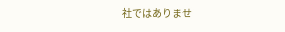社ではありませ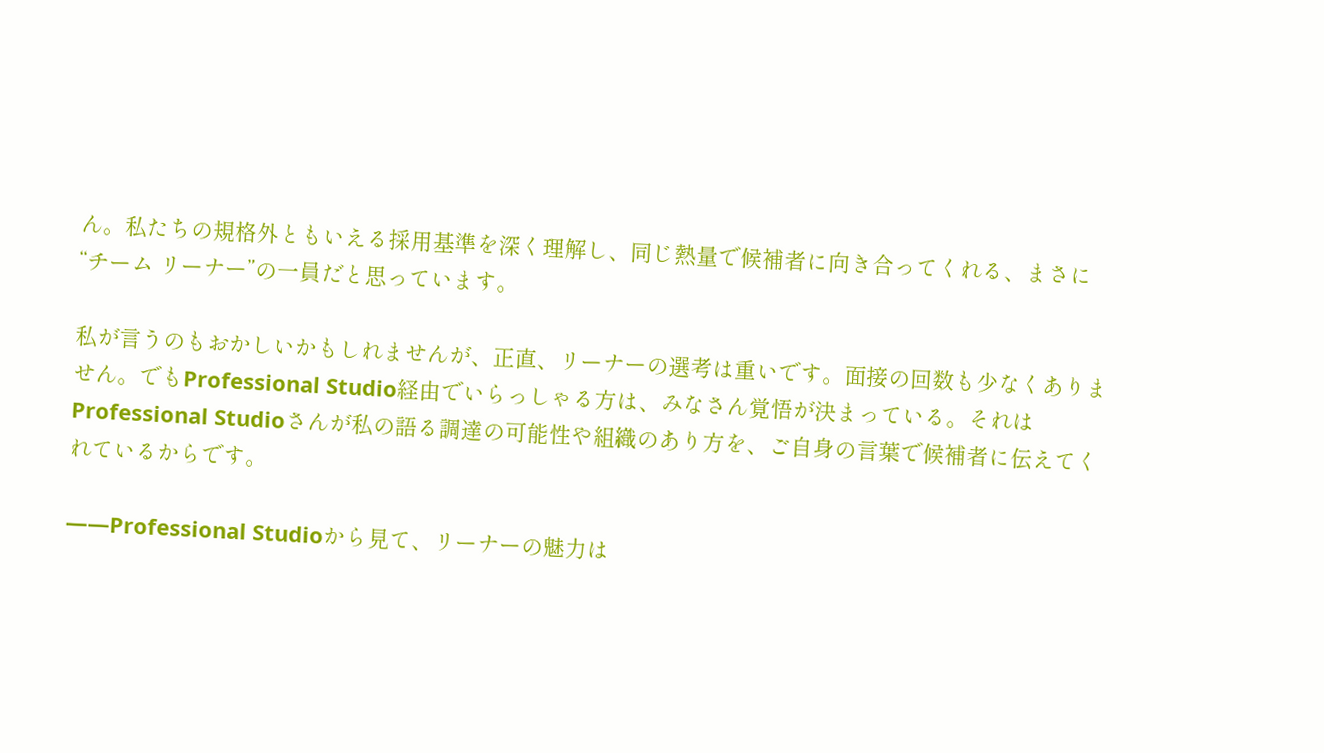ん。私たちの規格外ともいえる採用基準を深く理解し、同じ熱量で候補者に向き合ってくれる、まさに“チーム リーナー”の一員だと思っています。

私が言うのもおかしいかもしれませんが、正直、リーナーの選考は重いです。面接の回数も少なくありません。でもProfessional Studio経由でいらっしゃる方は、みなさん覚悟が決まっている。それはProfessional Studioさんが私の語る調達の可能性や組織のあり方を、ご自身の言葉で候補者に伝えてくれているからです。

――Professional Studioから見て、リーナーの魅力は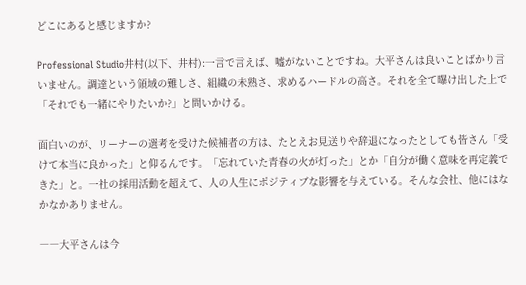どこにあると感じますか?

Professional Studio井村(以下、井村):一言で言えば、嘘がないことですね。大平さんは良いことばかり言いません。調達という領域の難しさ、組織の未熟さ、求めるハードルの高さ。それを全て曝け出した上で「それでも一緒にやりたいか?」と問いかける。

面白いのが、リーナーの選考を受けた候補者の方は、たとえお見送りや辞退になったとしても皆さん「受けて本当に良かった」と仰るんです。「忘れていた青春の火が灯った」とか「自分が働く意味を再定義できた」と。一社の採用活動を超えて、人の人生にポジティブな影響を与えている。そんな会社、他にはなかなかありません。

――大平さんは今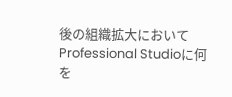後の組織拡大においてProfessional Studioに何を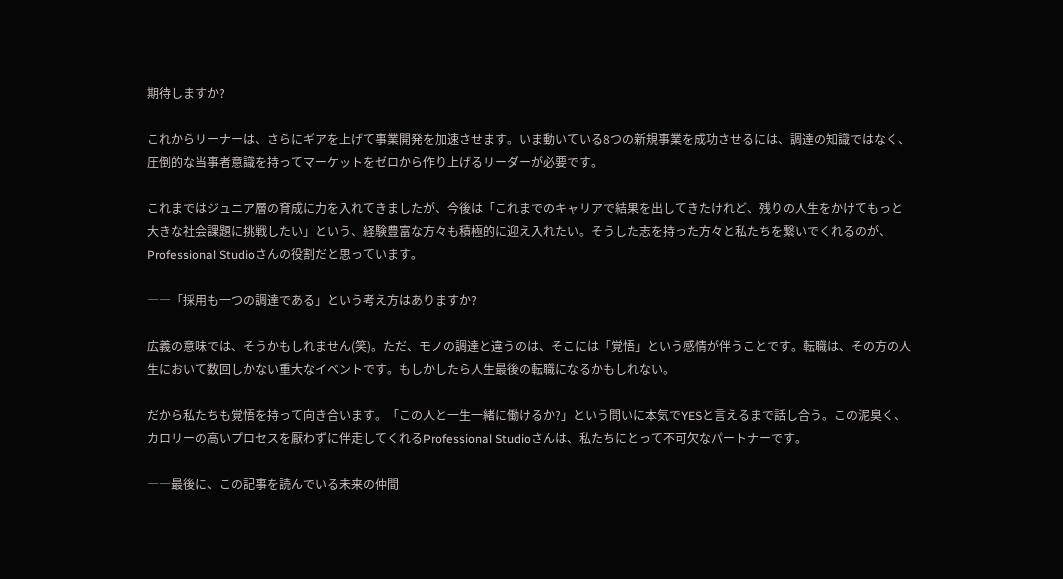期待しますか?

これからリーナーは、さらにギアを上げて事業開発を加速させます。いま動いている8つの新規事業を成功させるには、調達の知識ではなく、圧倒的な当事者意識を持ってマーケットをゼロから作り上げるリーダーが必要です。

これまではジュニア層の育成に力を入れてきましたが、今後は「これまでのキャリアで結果を出してきたけれど、残りの人生をかけてもっと大きな社会課題に挑戦したい」という、経験豊富な方々も積極的に迎え入れたい。そうした志を持った方々と私たちを繋いでくれるのが、Professional Studioさんの役割だと思っています。

――「採用も一つの調達である」という考え方はありますか?

広義の意味では、そうかもしれません(笑)。ただ、モノの調達と違うのは、そこには「覚悟」という感情が伴うことです。転職は、その方の人生において数回しかない重大なイベントです。もしかしたら人生最後の転職になるかもしれない。

だから私たちも覚悟を持って向き合います。「この人と一生一緒に働けるか?」という問いに本気でYESと言えるまで話し合う。この泥臭く、カロリーの高いプロセスを厭わずに伴走してくれるProfessional Studioさんは、私たちにとって不可欠なパートナーです。

――最後に、この記事を読んでいる未来の仲間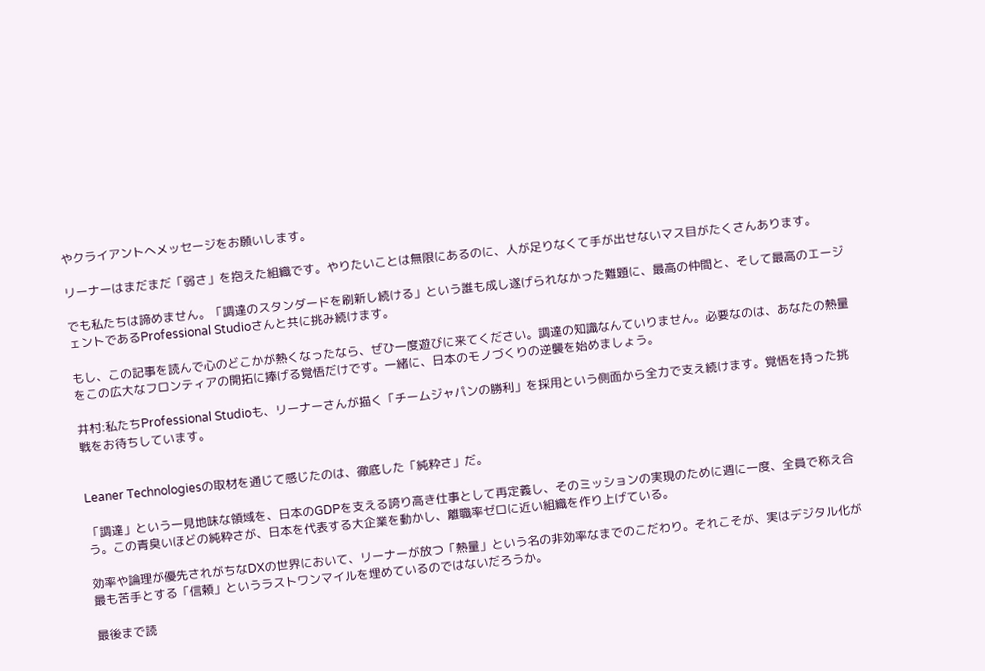やクライアントへメッセージをお願いします。

リーナーはまだまだ「弱さ」を抱えた組織です。やりたいことは無限にあるのに、人が足りなくて手が出せないマス目がたくさんあります。

でも私たちは諦めません。「調達のスタンダードを刷新し続ける」という誰も成し遂げられなかった難題に、最高の仲間と、そして最高のエージェントであるProfessional Studioさんと共に挑み続けます。

もし、この記事を読んで心のどこかが熱くなったなら、ぜひ一度遊びに来てください。調達の知識なんていりません。必要なのは、あなたの熱量をこの広大なフロンティアの開拓に捧げる覚悟だけです。一緒に、日本のモノづくりの逆襲を始めましょう。

井村:私たちProfessional Studioも、リーナーさんが描く「チームジャパンの勝利」を採用という側面から全力で支え続けます。覚悟を持った挑戦をお待ちしています。


Leaner Technologiesの取材を通じて感じたのは、徹底した「純粋さ」だ。

「調達」という一見地味な領域を、日本のGDPを支える誇り高き仕事として再定義し、そのミッションの実現のために週に一度、全員で称え合う。この青臭いほどの純粋さが、日本を代表する大企業を動かし、離職率ゼロに近い組織を作り上げている。

効率や論理が優先されがちなDXの世界において、リーナーが放つ「熱量」という名の非効率なまでのこだわり。それこそが、実はデジタル化が最も苦手とする「信頼」というラストワンマイルを埋めているのではないだろうか。

最後まで読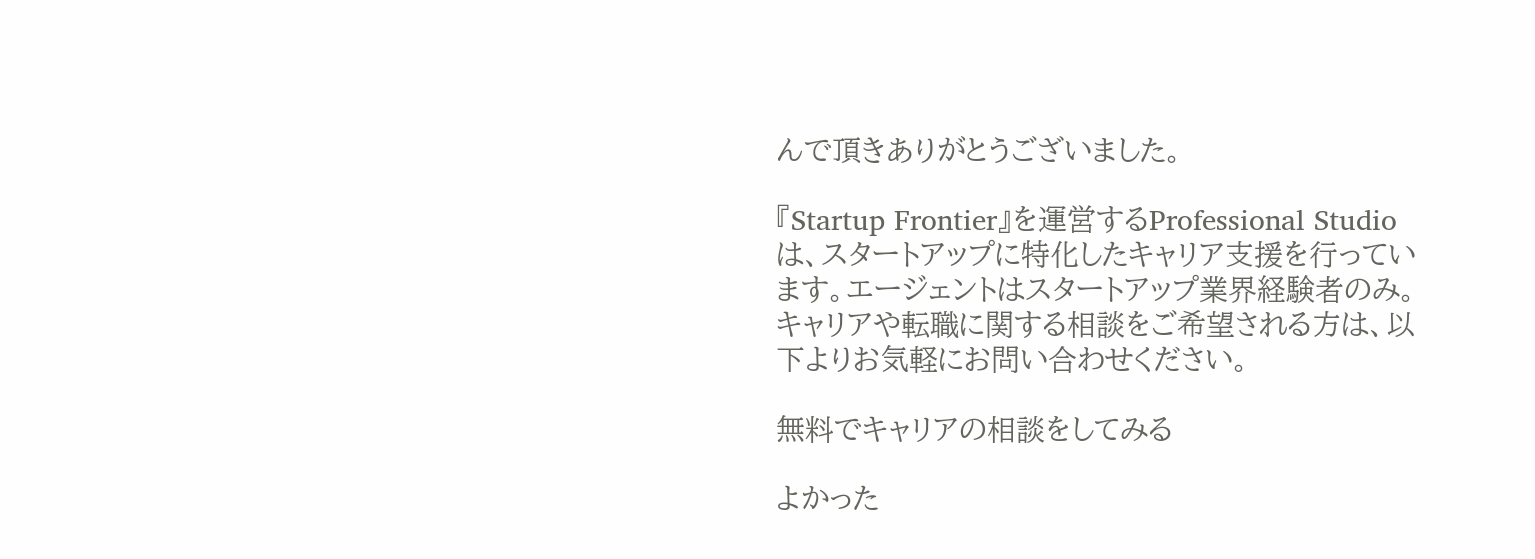んで頂きありがとうございました。

『Startup Frontier』を運営するProfessional Studioは、スタートアップに特化したキャリア支援を行っています。エージェントはスタートアップ業界経験者のみ。キャリアや転職に関する相談をご希望される方は、以下よりお気軽にお問い合わせください。

無料でキャリアの相談をしてみる

よかった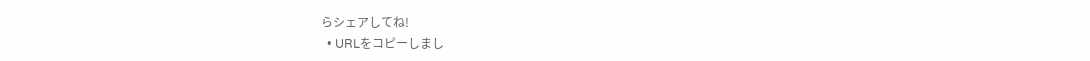らシェアしてね!
  • URLをコピーしまし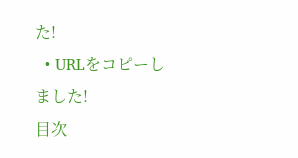た!
  • URLをコピーしました!
目次